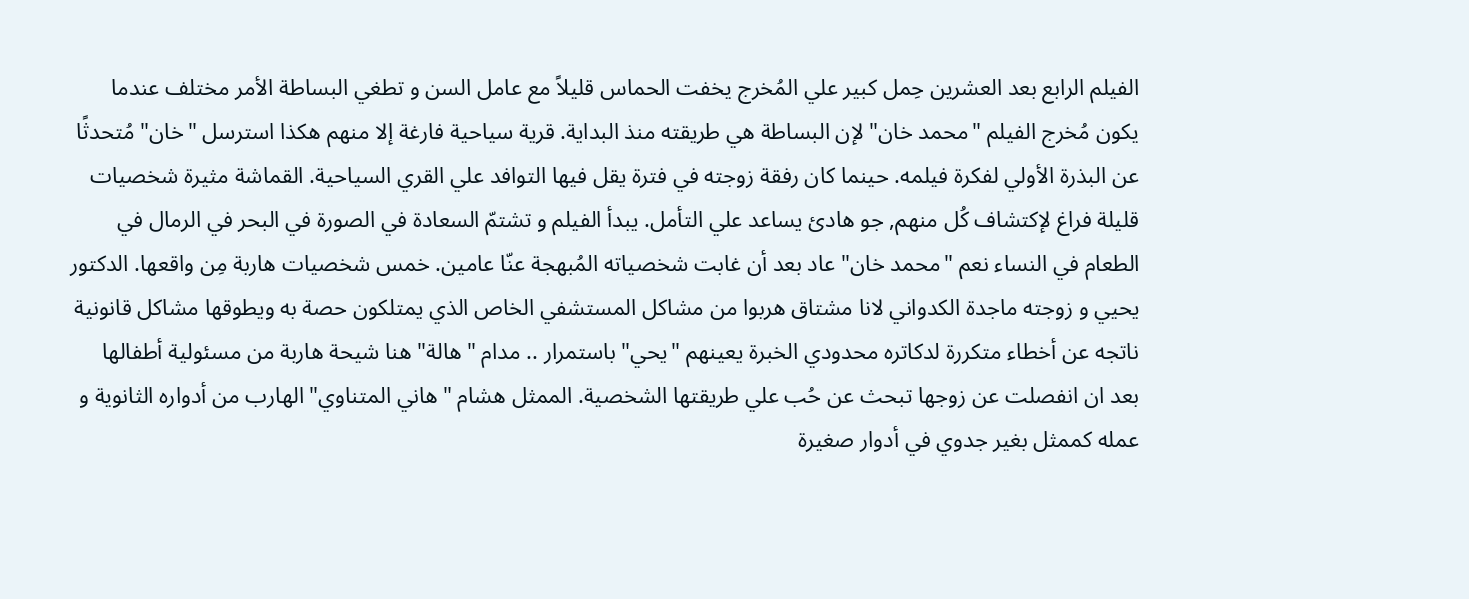الفيلم الرابع بعد العشرين حِمل كبير علي المُخرج يخفت الحماس قليلاً مع عامل السن و تطغي البساطة الأمر مختلف عندما يكون مُخرج الفيلم "محمد خان" لإن البساطة هي طريقته منذ البداية. قرية سياحية فارغة إلا منهم هكذا استرسل "خان" مُتحدثًا عن البذرة الأولي لفكرة فيلمه. حينما كان رفقة زوجته في فترة يقل فيها التوافد علي القري السياحية. القماشة مثيرة شخصيات قليلة فراغ لإكتشاف كُل منهم, جو هادئ يساعد علي التأمل. يبدأ الفيلم و تشتمّ السعادة في الصورة في البحر في الرمال في الطعام في النساء نعم "محمد خان" عاد بعد أن غابت شخصياته المُبهجة عنّا عامين. خمس شخصيات هاربة مِن واقعها. الدكتور يحيي و زوجته ماجدة الكدواني لانا مشتاق هربوا من مشاكل المستشفي الخاص الذي يمتلكون حصة به ويطوقها مشاكل قانونية ناتجه عن أخطاء متكررة لدكاتره محدودي الخبرة يعينهم "يحي" باستمرار .. مدام "هالة" هنا شيحة هاربة من مسئولية أطفالها بعد ان انفصلت عن زوجها تبحث عن حُب علي طريقتها الشخصية. الممثل هشام "هاني المتناوي" الهارب من أدواره الثانوية و عمله كممثل بغير جدوي في أدوار صغيرة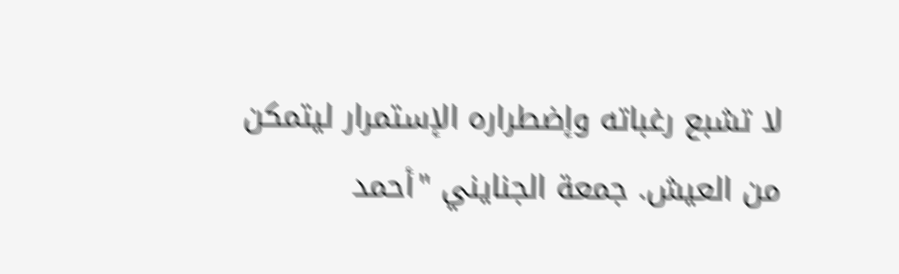لا تشبع رغباته وإضطراره الإستمرار ليتمكن من العيش. جمعة الجنايني "أحمد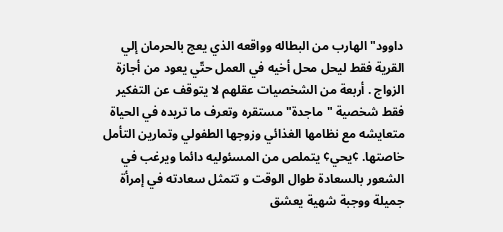داوود" الهارب من البطاله وواقعه الذي يعج بالحرمان إلي القرية فقط ليحل محل أخيه في العمل حتّي يعود من أجازة الزواج . أربعة من الشخصيات عقلهم لا يتوقف عن التفكير فقط شخصية "ماجدة" مستقره وتعرف ما تريده في الحياة متعايشه مع نظامها الغذائي وزوجها الطفولي وتمارين التأمل خاصتها. ¢يحي¢ يتملص من المسئوليه دائما ويرغب في الشعور بالسعادة طوال الوقت و تتمثل سعادته في إمرأة جميلة ووجبة شهية يعشق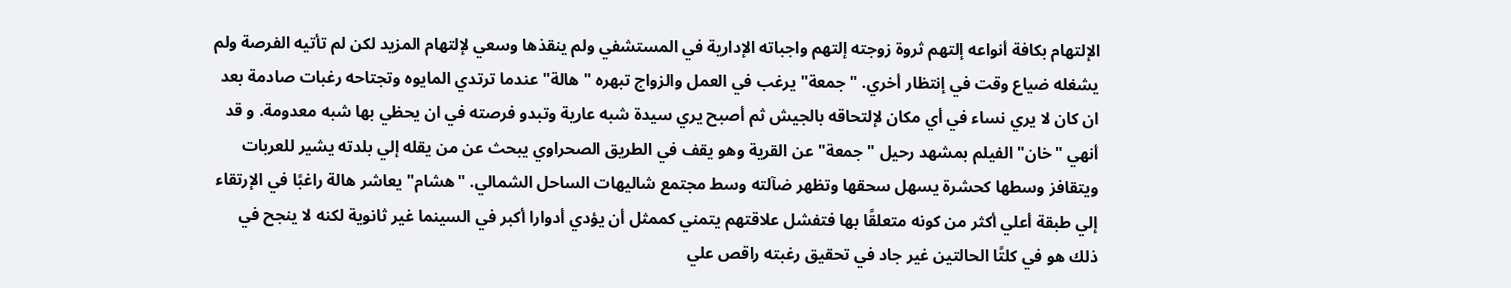الإلتهام بكافة أنواعه إلتهم ثروة زوجته إلتهم واجباته الإدارية في المستشفي ولم ينقذها وسعي لإلتهام المزيد لكن لم تأتيه الفرصة ولم يشغله ضياع وقت في إنتظار أخري. "جمعة" يرغب في العمل والزواج تبهره "هالة" عندما ترتدي المايوه وتجتاحه رغبات صادمة بعد ان كان لا يري نساء في أي مكان لإلتحاقه بالجيش ثم أصبح يري سيدة شبه عارية وتبدو فرصته في ان يحظي بها شبه معدومة. و قد أنهي "خان" الفيلم بمشهد رحيل "جمعة" عن القرية وهو يقف في الطريق الصحراوي يبحث عن من يقله إلي بلدته يشير للعربات ويتقافز وسطها كحشرة يسهل سحقها وتظهر ضآلته وسط مجتمع شاليهات الساحل الشمالي. "هشام" يعاشر هالة راغبًا في الإرتقاء إلي طبقة أعلي أكثر من كونه متعلقًا بها فتفشل علاقتهم يتمني كممثل أن يؤدي أدوارا أكبر في السينما غير ثانوية لكنه لا ينجح في ذلك هو في كلتًا الحالتين غير جاد في تحقيق رغبته راقص علي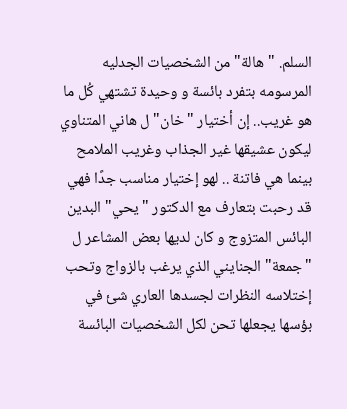السلم. "هالة" من الشخصيات الجدليه المرسومه بتفرد بائسة و وحيدة تشتهي كُل ما هو غريب.. إن أختيار "خان" ل هاني المتناوي ليكون عشيقها غير الجذاب وغريب الملامح بينما هي فاتنة .. لهو إختيار مناسب جدًا فهي قد رحبت بتعارف مع الدكتور "يحي" البدين البائس المتزوج و كان لديها بعض المشاعر ل "جمعة" الجنايني الذي يرغب بالزواج وتحب إختلاسه النظرات لجسدها العاري شئ في بؤسها يجعلها تحن لكل الشخصيات البائسة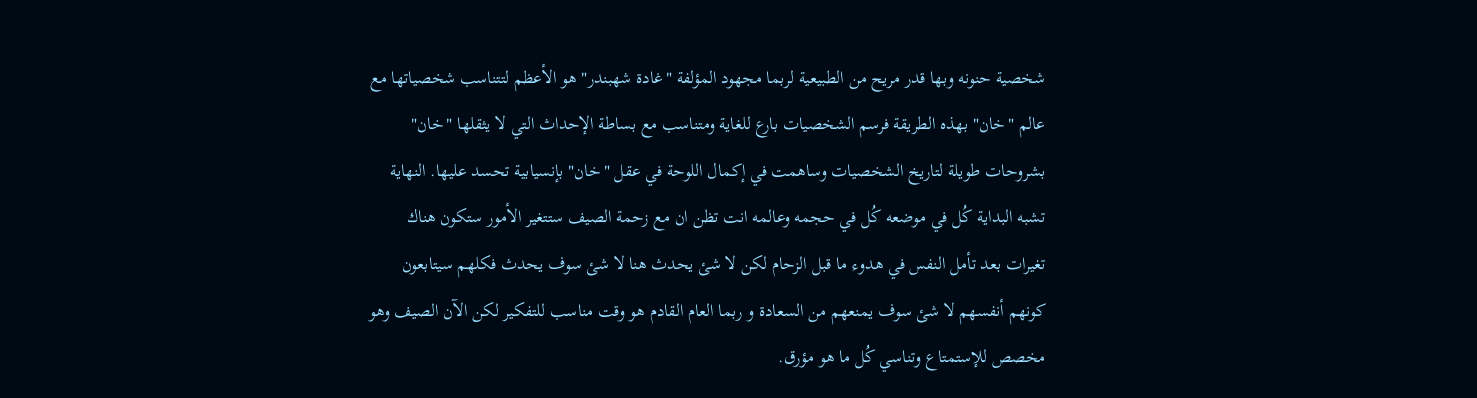شخصية حنونه وبها قدر مريح من الطبيعية لربما مجهود المؤلفة "غادة شهبندر" هو الأعظم لتتناسب شخصياتها مع عالم "خان" بهذه الطريقة فرسم الشخصيات بارع للغاية ومتناسب مع بساطة الإحداث التي لا يثقلها "خان" بشروحات طويلة لتاريخ الشخصيات وساهمت في إكمال اللوحة في عقل "خان" بإنسيابية تحسد عليها. النهاية تشبه البداية كُل في موضعه كُل في حجمه وعالمه انت تظن ان مع زحمة الصيف ستتغير الأمور ستكون هناك تغيرات بعد تأمل النفس في هدوء ما قبل الزحام لكن لا شئ يحدث هنا لا شئ سوف يحدث فكلهم سيتابعون كونهم أنفسهم لا شئ سوف يمنعهم من السعادة و ربما العام القادم هو وقت مناسب للتفكير لكن الآن الصيف وهو مخصص للإستمتاع وتناسي كُل ما هو مؤرق.